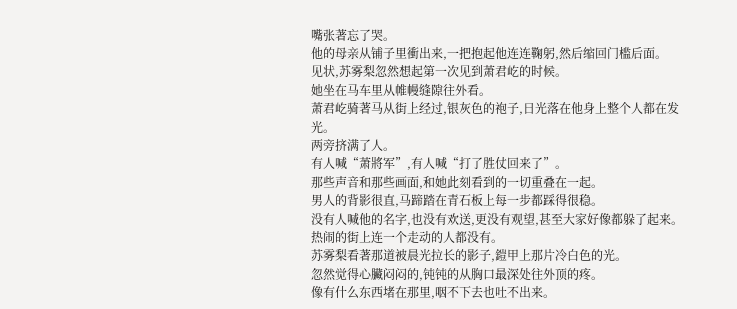嘴张著忘了哭。
他的母亲从铺子里衝出来,一把抱起他连连鞠躬,然后缩回门槛后面。
见状,苏雾梨忽然想起第一次见到萧君屹的时候。
她坐在马车里从帷幔缝隙往外看。
萧君屹骑著马从街上经过,银灰色的袍子,日光落在他身上整个人都在发光。
两旁挤满了人。
有人喊“萧將军”,有人喊“打了胜仗回来了”。
那些声音和那些画面,和她此刻看到的一切重叠在一起。
男人的背影很直,马蹄踏在青石板上每一步都踩得很稳。
没有人喊他的名字,也没有欢送,更没有观望,甚至大家好像都躲了起来。
热闹的街上连一个走动的人都没有。
苏雾梨看著那道被晨光拉长的影子,鎧甲上那片冷白色的光。
忽然觉得心臟闷闷的,钝钝的从胸口最深处往外顶的疼。
像有什么东西堵在那里,咽不下去也吐不出来。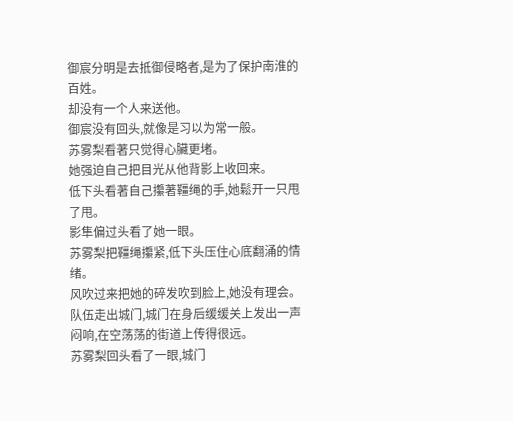御宸分明是去抵御侵略者,是为了保护南淮的百姓。
却没有一个人来送他。
御宸没有回头,就像是习以为常一般。
苏雾梨看著只觉得心臟更堵。
她强迫自己把目光从他背影上收回来。
低下头看著自己攥著韁绳的手,她鬆开一只甩了甩。
影隼偏过头看了她一眼。
苏雾梨把韁绳攥紧,低下头压住心底翻涌的情绪。
风吹过来把她的碎发吹到脸上,她没有理会。
队伍走出城门,城门在身后缓缓关上发出一声闷响,在空荡荡的街道上传得很远。
苏雾梨回头看了一眼,城门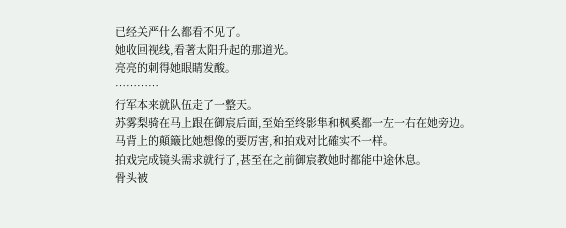已经关严什么都看不见了。
她收回视线,看著太阳升起的那道光。
亮亮的刺得她眼睛发酸。
…………
行军本来就队伍走了一整天。
苏雾梨骑在马上跟在御宸后面,至始至终影隼和枫奚都一左一右在她旁边。
马背上的顛簸比她想像的要厉害,和拍戏对比確实不一样。
拍戏完成镜头需求就行了,甚至在之前御宸教她时都能中途休息。
骨头被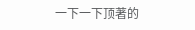一下一下顶著的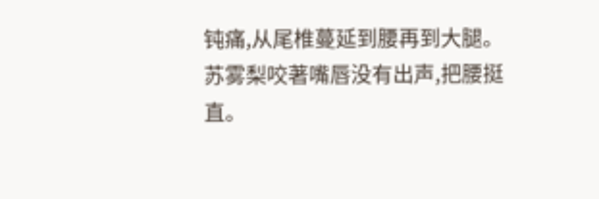钝痛,从尾椎蔓延到腰再到大腿。
苏雾梨咬著嘴唇没有出声,把腰挺直。